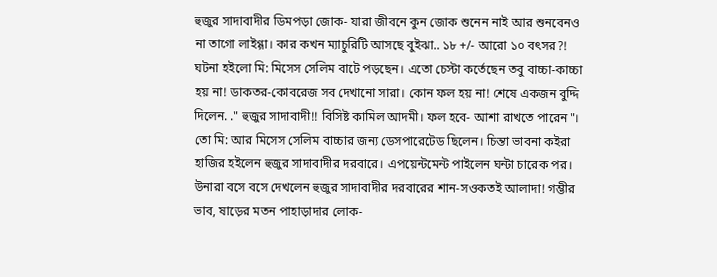হুজুর সাদাবাদীর ডিমপড়া জোক- যারা জীবনে কুন জোক শুনেন নাই আর শুনবেনও না তাগো লাইগ্গা। কার কখন ম্যাচুরিটি আসছে বুইঝা.. ১৮ +/- আরো ১০ বৎসর?!
ঘটনা হইলো মি: মিসেস সেলিম বাটে পড়ছেন। এতো চেস্টা কর্তেছেন তবু বাচ্চা-কাচ্চা হয় না! ডাকতর-কোবরেজ সব দেখানো সারা। কোন ফল হয় না! শেষে একজন বুদ্দি দিলেন. ." হুজুর সাদাবাদী!! বিসিষ্ট কামিল আদমী। ফল হবে- আশা রাখতে পারেন"।
তো মি: আর মিসেস সেলিম বাচ্চার জন্য ডেসপারেটেড ছিলেন। চিন্তা ভাবনা কইরা হাজির হইলেন হুজুর সাদাবাদীর দরবারে। এপয়েন্টমেন্ট পাইলেন ঘন্টা চারেক পর। উনারা বসে বসে দেখলেন হুজুর সাদাবাদীর দরবারের শান-সওকতই আলাদা! গম্ভীর ভাব, ষাড়ের মতন পাহাড়াদার লোক-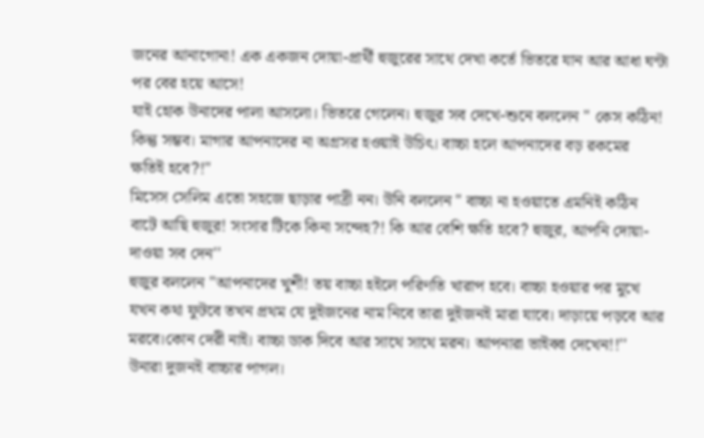জনের আনাগোনা! এক একজন দোয়া-প্রার্থী হুজুরের সাথে দেখা কর্তে ভিতরে যান আর আধা ঘন্টা পর বের হয়ে আসে!
যাই হোক উনাদের পালা আসলো। ভিতরে গেলেন। হুজুর সব দেখে-শুনে বললেন '' কেস কঠিন! কিন্তু সম্ভব। মাগার আপনাদের না অগ্রসর হওয়াই উচিৎ। বাচ্চা হলে আপনাদের বড় রকমের ক্ষতিই হবে?!"
মিসেস সেলিম এতো সহজে ছাড়ার পাত্রী নন। উনি বললেন " বাচ্চা না হওয়াতে এমনিই কঠিন বাটে আছি হুজুর! সংসার টিকে কিনা সন্দেহ?! কি আর বেশি ক্ষতি হবে? হুজুর, আপনি দোয়া-দাওয়া সব দেন''
হুজুর বললেন ''আপনাদের খুশী! তয় বাচ্চা হইলে পরিণতি খারাপ হবে। বাচ্চা হওয়ার পর মুখে যখন কথা ফুটবে তখন প্রথম যে দুইজনের নাম নিবে তারা দুইজনই মারা যাবে। দাড়ায়ে পড়বে আর মরবে।কোন দেরী নাই। বাচ্চা ডাক দিবে আর সাথে সাথে মরন। আপনারা ভাইব্বা দেখেন!!''
উনারা দুজনই বাচ্চার পাগল।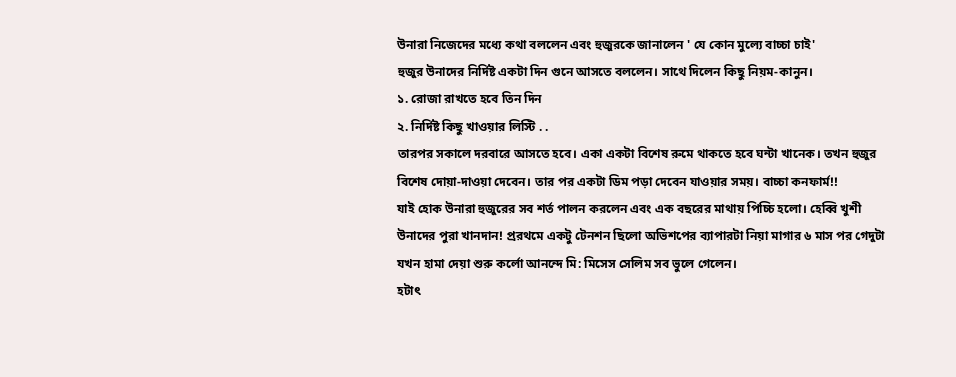উনারা নিজেদের মধ্যে কথা বললেন এবং হুজুরকে জানালেন ' যে কোন মুল্যে বাচ্চা চাই'
হুজুর উনাদের নির্দিষ্ট একটা দিন গুনে আসতে বললেন। সাথে দিলেন কিছু নিয়ম-কানুন।
১. রোজা রাখতে হবে তিন দিন
২. নির্দিষ্ট কিছু খাওয়ার লিস্টি . .
তারপর সকালে দরবারে আসতে হবে। একা একটা বিশেষ রুমে থাকতে হবে ঘন্টা খানেক। তখন হুজুর বিশেষ দোয়া-দাওয়া দেবেন। তার পর একটা ডিম পড়া দেবেন যাওয়ার সময়। বাচ্চা কনফার্ম!!
যাই হোক উনারা হুজুরের সব শর্ত পালন করলেন এবং এক বছরের মাথায় পিচ্চি হলো। হেব্বি খুশী উনাদের পুরা খানদান! প্ররথমে একটু টেনশন ছিলো অভিশপের ব্যাপারটা নিয়া মাগার ৬ মাস পর গেদুটা যখন হামা দেয়া শুরু কর্লো আনন্দে মি: মিসেস সেলিম সব ভুলে গেলেন।
হটাৎ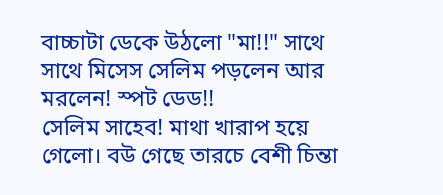বাচ্চাটা ডেকে উঠলো "মা!!" সাথে সাথে মিসেস সেলিম পড়লেন আর মরলেন! স্পট ডেড!!
সেলিম সাহেব! মাথা খারাপ হয়ে গেলো। বউ গেছে তারচে বেশী চিন্তা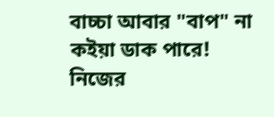বাচ্চা আবার "বাপ" না কইয়া ডাক পারে! নিজের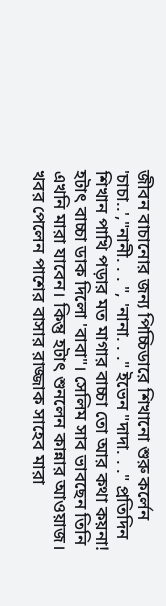জীবন বাচানোর জন্য পিচ্চিডারে শিখানো শুরু কর্লেন 'চাচা..',"নানী. . . ", 'নানা. . ." ইভেন "দাদা. . ." প্রতিদিন শিখান পাখি পড়ার মত মাগার বাচ্চা তো আর কথা কয়না!
হটাৎ বাচ্চা ডাক দিলো 'বাবা"। সেলিম সাব ভাবছেন তিনি এখনি মারা যাবেন। কিন্তু হটাৎ শুনলেন কান্নার আওয়াজ। খবর পেলেন পাশের বাসার রাজ্জাক সাহেব মারা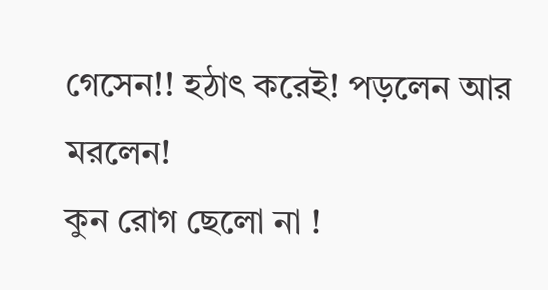গেসেন!! হঠাৎ করেই! পড়লেন আর মরলেন!
কুন রোগ ছেলো না !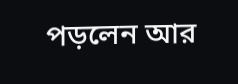পড়লেন আর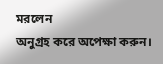মরলেন
অনুগ্রহ করে অপেক্ষা করুন।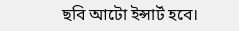ছবি আটো ইন্সার্ট হবে।